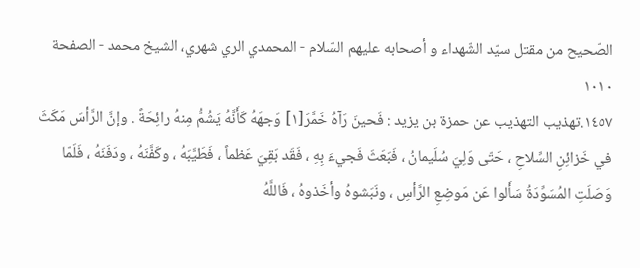الصّحيح من مقتل سيّد الشّهداء و أصحابه عليهم السّلام - المحمدي الري شهري، الشيخ محمد - الصفحة ١٠١٠
١٤٥٧.تهذيب التهذيب عن حمزة بن يزيد : فَحينَ رَآهُ خَمَّرَ[١] وَجهَهُ كَأَنَّهُ يَشُمُّ مِنهُ رائِحَةً . وإنَّ الرَّأسَ مَكَثَ في خَزائِنِ السِّلاحِ ، حَتّى وَلِيَ سُلَيمانُ ، فَبَعَثَ فَجيءَ بِهِ ، فَقَد بَقِيَ عَظماً ، فَطَيَّبَهُ ، وكَفَّنَهُ ، ودَفَنَهُ ، فَلَمّا وَصَلَتِ المُسَوِّدَةُ سَأَلوا عَن مَوضِعِ الرَّأسِ ، ونَبَشوهُ وأخَذوهُ ، فَاللَّهُ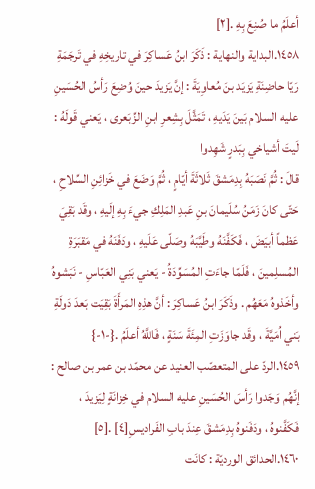أعلَمُ ما صُنِعَ بِهِ .[٢]
١٤٥٨.البداية والنهاية : ذَكَرَ ابنُ عَساكِرَ في تاريخِهِ في تَرجَمَةِ رَيّا حاضِنَةِ يَزيَد بنَ مُعاوِيَةَ : إنَّ يَزيدَ حينَ وُضِعَ رَأسُ الحُسَينِ عليه السلام بَينَ يَدَيهِ ، تَمَثَّلَ بِشِعرِ ابنِ الزِّبَعرى ، يَعني قَولَهُ :
لَيتَ أشياخي بِبَدرٍ شَهِدوا
قالَ : ثُمَّ نَصَبَهُ بِدِمَشقَ ثَلاثَةَ أيّامٍ ، ثُمَّ وَضَعَ في خَزائِنِ السِّلاحِ ، حَتّى كانَ زَمَنُ سُلَيمانَ بنِ عَبدِ المَلِكِ جيءَ بِهِ إلَيهِ ، وقَد بَقِيَ عَظماً أبيَضَ ، فَكَفَّنَهُ وطَيَّبَهُ وصَلّى عَلَيهِ ، ودَفَنَهُ في مَقبَرَةِ المُسلِمينَ ، فَلَمّا جاءَتِ المُسَوِّدَةُ - يَعني بَنِي العَبّاسِ - نَبَشوهُ وأخَذوهُ مَعَهُم . وذَكَرَ ابنُ عَساكِرَ : أنَّ هذِهِ المَرأَةَ بَقِيَت بَعدَ دَولَةِ بَني اُمَيَّةَ ، وقَد جاوَزَتِ المِئَةَ سَنَةٍ ، فَاللَّهُ أعلَمُ .{-١-}
١٤٥٩.الردّ على المتعصّب العنيد عن محمّد بن عمر بن صالح : إنَّهُم وَجَدوا رَأسَ الحُسَينِ عليه السلام في خِزانَةٍ لِيَزيدَ ، فَكَفَّنوهُ ، ودَفَنوهُ بِدِمَشقَ عِندَ بابِ الفَراديسِ[٤] .[٥]
١٤٦٠.الحدائق الورديّة : كانَت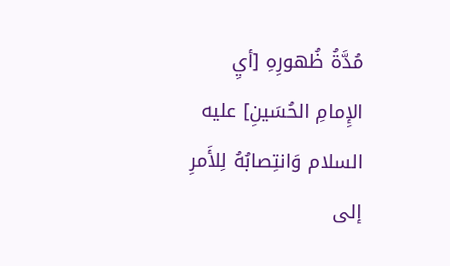مُدَّةُ ظُهورِهِ [أيِ الإِمامِ الحُسَينِ] عليه السلام وَانتِصابُهُ لِلأَمرِ إلى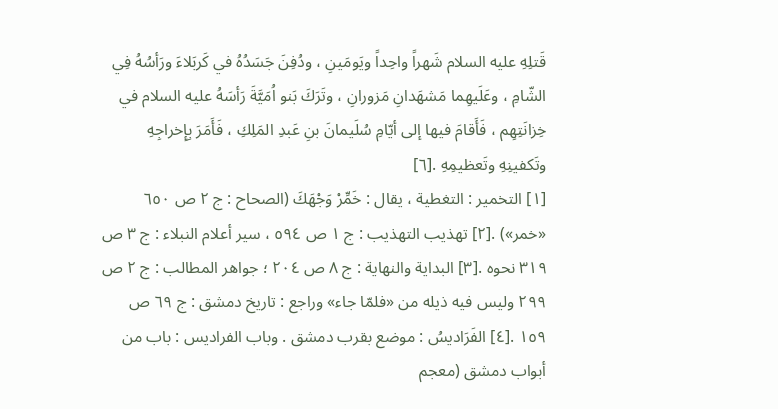قَتلِهِ عليه السلام شَهراً واحِداً ويَومَينِ ، ودُفِنَ جَسَدُهُ في كَربَلاءَ ورَأسُهُ فِي الشّامِ ، وعَلَيهِما مَشهَدانِ مَزورانِ ، وتَرَكَ بَنو اُمَيَّةَ رَأسَهُ عليه السلام في خِزانَتِهِم ، فَأَقامَ فيها إلى أيّامِ سُلَيمانَ بنِ عَبدِ المَلِكِ ، فَأَمَرَ بِإِخراجِهِ وتَكفينِهِ وتَعظيمِهِ .[٦]
[١] التخمير : التغطية ، يقال : خَمِّرْ وَجْهَكَ (الصحاح : ج ٢ ص ٦٥٠ «خمر») .[٢] تهذيب التهذيب : ج ١ ص ٥٩٤ ، سير أعلام النبلاء : ج ٣ ص ٣١٩ نحوه .[٣] البداية والنهاية : ج ٨ ص ٢٠٤ ؛ جواهر المطالب : ج ٢ ص ٢٩٩ وليس فيه ذيله من «فلمّا جاء» وراجع : تاريخ دمشق : ج ٦٩ ص ١٥٩ .[٤] الفَرَاديسُ : موضع بقرب دمشق . وباب الفراديس : باب من أبواب دمشق (معجم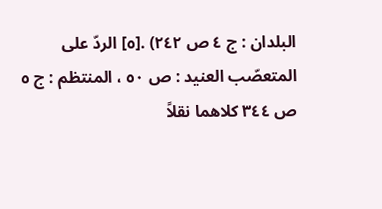البلدان : ج ٤ ص ٢٤٢) .[٥] الردّ على المتعصّب العنيد : ص ٥٠ ، المنتظم : ج ٥ ص ٣٤٤ كلاهما نقلاً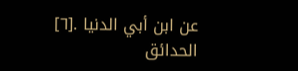عن ابن أبي الدنيا .[٦] الحدائق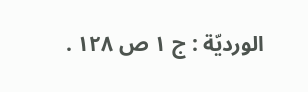الورديّة : ج ١ ص ١٢٨ .